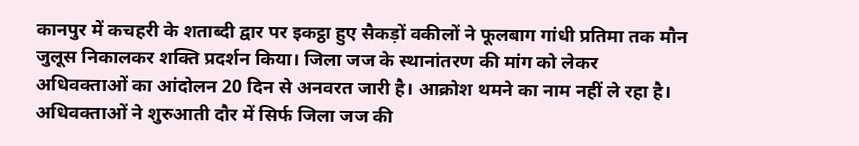कानपुर में कचहरी के शताब्दी द्वार पर इकट्ठा हुए सैकड़ों वकीलों ने फूलबाग गांधी प्रतिमा तक मौन जुलूस निकालकर शक्ति प्रदर्शन किया। जिला जज के स्थानांतरण की मांग को लेकर अधिवक्ताओं का आंदोलन 20 दिन से अनवरत जारी है। आक्रोश थमने का नाम नहीं ले रहा है। अधिवक्ताओं ने शुरुआती दौर में सिर्फ जिला जज की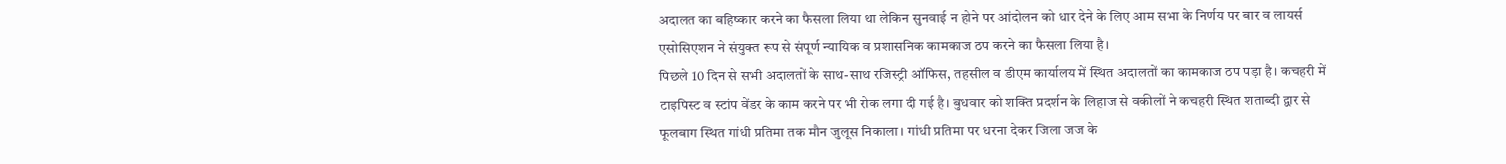अदालत का बहिष्कार करने का फैसला लिया था लेकिन सुनवाई न होने पर आंदोलन को धार देने के लिए आम सभा के निर्णय पर बार व लायर्स एसोसिएशन ने संयुक्त रूप से संपूर्ण न्यायिक व प्रशासनिक कामकाज ठप करने का फैसला लिया है।
पिछले 10 दिन से सभी अदालतों के साथ-साथ रजिस्ट्री ऑफिस, तहसील व डीएम कार्यालय में स्थित अदालतों का कामकाज ठप पड़ा है। कचहरी में टाइपिस्ट व स्टांप वेंडर के काम करने पर भी रोक लगा दी गई है। बुधवार को शक्ति प्रदर्शन के लिहाज से वकीलों ने कचहरी स्थित शताब्दी द्वार से फूलबाग स्थित गांधी प्रतिमा तक मौन जुलूस निकाला। गांधी प्रतिमा पर धरना देकर जिला जज के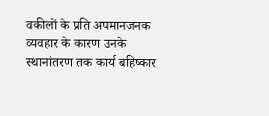वकीलों के प्रति अपमानजनक व्यवहार के कारण उनके स्थानांतरण तक कार्य बहिष्कार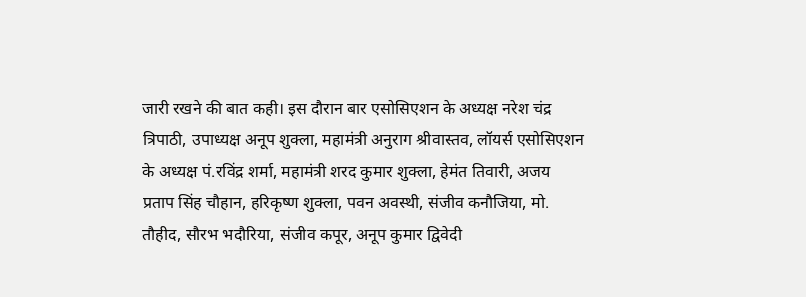जारी रखने की बात कही। इस दौरान बार एसोसिएशन के अध्यक्ष नरेश चंद्र त्रिपाठी, उपाध्यक्ष अनूप शुक्ला, महामंत्री अनुराग श्रीवास्तव, लॉयर्स एसोसिएशन के अध्यक्ष पं.रविंद्र शर्मा, महामंत्री शरद कुमार शुक्ला, हेमंत तिवारी, अजय प्रताप सिंह चौहान, हरिकृष्ण शुक्ला, पवन अवस्थी, संजीव कनौजिया, मो. तौहीद, सौरभ भदौरिया, संजीव कपूर, अनूप कुमार द्विवेदी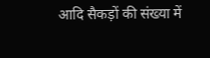आदि सैकड़ों की संख्या में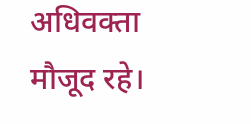अधिवक्ता मौजूद रहे।